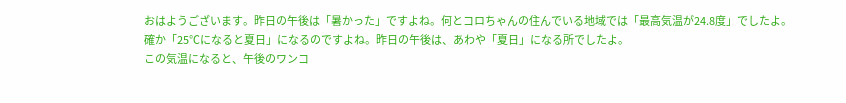おはようございます。昨日の午後は「暑かった」ですよね。何とコロちゃんの住んでいる地域では「最高気温が24.8度」でしたよ。
確か「25℃になると夏日」になるのですよね。昨日の午後は、あわや「夏日」になる所でしたよ。
この気温になると、午後のワンコ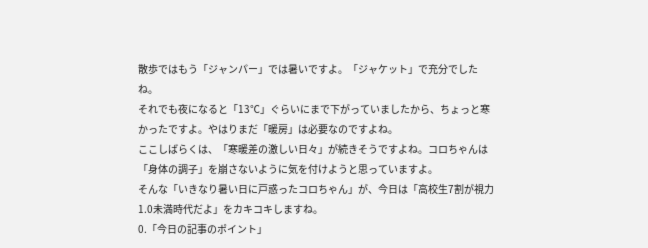散歩ではもう「ジャンパー」では暑いですよ。「ジャケット」で充分でしたね。
それでも夜になると「13℃」ぐらいにまで下がっていましたから、ちょっと寒かったですよ。やはりまだ「暖房」は必要なのですよね。
ここしばらくは、「寒暖差の激しい日々」が続きそうですよね。コロちゃんは「身体の調子」を崩さないように気を付けようと思っていますよ。
そんな「いきなり暑い日に戸惑ったコロちゃん」が、今日は「高校生7割が視力1.0未満時代だよ」をカキコキしますね。
0.「今日の記事のポイント」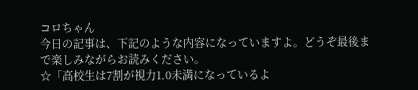コロちゃん
今日の記事は、下記のような内容になっていますよ。どうぞ最後まで楽しみながらお読みください。
☆「高校生は7割が視力1.0未満になっているよ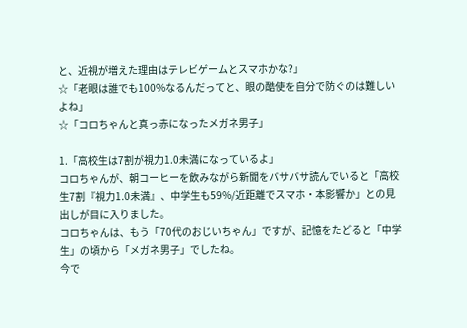と、近視が増えた理由はテレビゲームとスマホかな?」
☆「老眼は誰でも100%なるんだってと、眼の酷使を自分で防ぐのは難しいよね」
☆「コロちゃんと真っ赤になったメガネ男子」

1.「高校生は7割が視力1.0未満になっているよ」
コロちゃんが、朝コーヒーを飲みながら新聞をバサバサ読んでいると「高校生7割『視力1.0未満』、中学生も59%/近距離でスマホ・本影響か」との見出しが目に入りました。
コロちゃんは、もう「70代のおじいちゃん」ですが、記憶をたどると「中学生」の頃から「メガネ男子」でしたね。
今で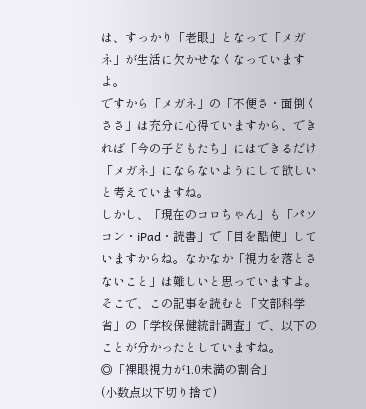は、すっかり「老眼」となって「メガネ」が生活に欠かせなくなっていますよ。
ですから「メガネ」の「不便さ・面倒くささ」は充分に心得ていますから、できれば「今の子どもたち」にはできるだけ「メガネ」にならないようにして欲しいと考えていますね。
しかし、「現在のコロちゃん」も「パソコン・iPad・読書」で「目を酷使」していますからね。なかなか「視力を落とさないこと」は難しいと思っていますよ。
そこで、この記事を読むと「文部科学省」の「学校保健統計調査」で、以下のことが分かったとしていますね。
◎「裸眼視力が1.0未満の割合」
(小数点以下切り捨て)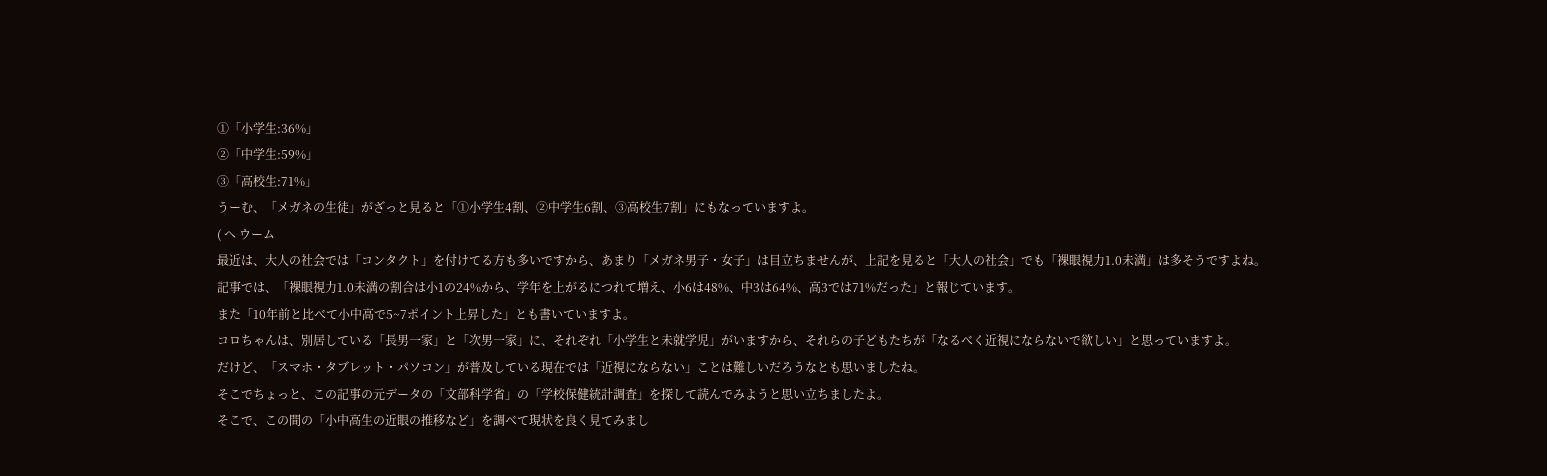①「小学生:36%」
②「中学生:59%」
③「高校生:71%」
うーむ、「メガネの生徒」がざっと見ると「①小学生4割、②中学生6割、③高校生7割」にもなっていますよ。
( へ ウーム
最近は、大人の社会では「コンタクト」を付けてる方も多いですから、あまり「メガネ男子・女子」は目立ちませんが、上記を見ると「大人の社会」でも「裸眼視力1.0未満」は多そうですよね。
記事では、「裸眼視力1.0未満の割合は小1の24%から、学年を上がるにつれて増え、小6は48%、中3は64%、高3では71%だった」と報じています。
また「10年前と比べて小中高で5~7ポイント上昇した」とも書いていますよ。
コロちゃんは、別居している「長男一家」と「次男一家」に、それぞれ「小学生と未就学児」がいますから、それらの子どもたちが「なるべく近視にならないで欲しい」と思っていますよ。
だけど、「スマホ・タブレット・パソコン」が普及している現在では「近視にならない」ことは難しいだろうなとも思いましたね。
そこでちょっと、この記事の元データの「文部科学省」の「学校保健統計調査」を探して読んでみようと思い立ちましたよ。
そこで、この間の「小中高生の近眼の推移など」を調べて現状を良く見てみまし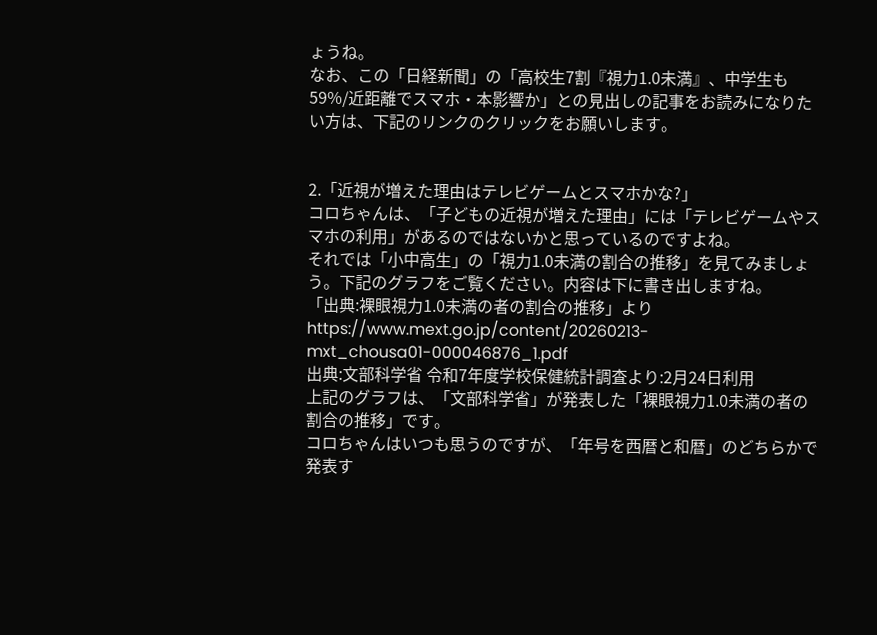ょうね。
なお、この「日経新聞」の「高校生7割『視力1.0未満』、中学生も59%/近距離でスマホ・本影響か」との見出しの記事をお読みになりたい方は、下記のリンクのクリックをお願いします。


2.「近視が増えた理由はテレビゲームとスマホかな?」
コロちゃんは、「子どもの近視が増えた理由」には「テレビゲームやスマホの利用」があるのではないかと思っているのですよね。
それでは「小中高生」の「視力1.0未満の割合の推移」を見てみましょう。下記のグラフをご覧ください。内容は下に書き出しますね。
「出典:裸眼視力1.0未満の者の割合の推移」より
https://www.mext.go.jp/content/20260213-mxt_chousa01-000046876_1.pdf
出典:文部科学省 令和7年度学校保健統計調査より:2月24日利用
上記のグラフは、「文部科学省」が発表した「裸眼視力1.0未満の者の割合の推移」です。
コロちゃんはいつも思うのですが、「年号を西暦と和暦」のどちらかで発表す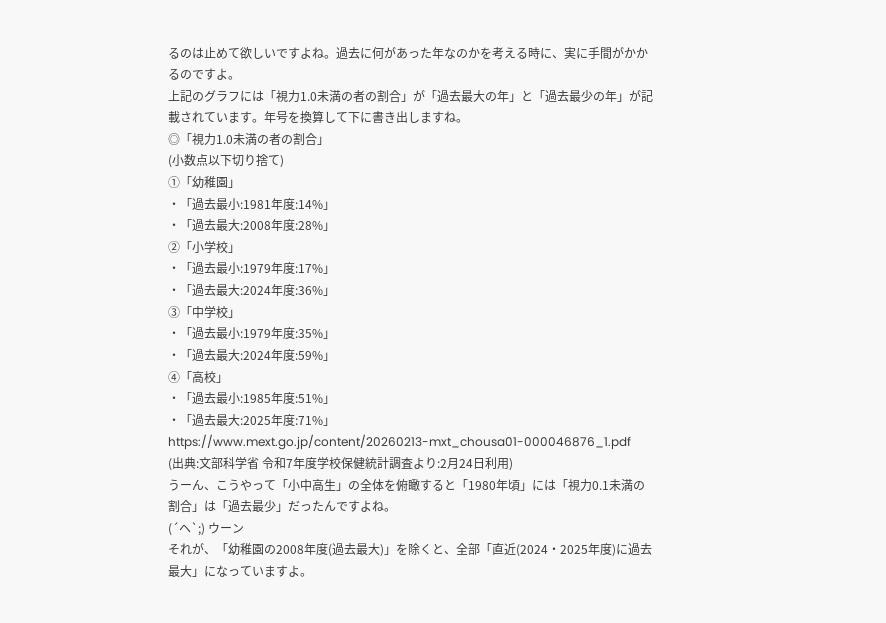るのは止めて欲しいですよね。過去に何があった年なのかを考える時に、実に手間がかかるのですよ。
上記のグラフには「視力1.0未満の者の割合」が「過去最大の年」と「過去最少の年」が記載されています。年号を換算して下に書き出しますね。
◎「視力1.0未満の者の割合」
(小数点以下切り捨て)
①「幼稚園」
・「過去最小:1981年度:14%」
・「過去最大:2008年度:28%」
②「小学校」
・「過去最小:1979年度:17%」
・「過去最大:2024年度:36%」
③「中学校」
・「過去最小:1979年度:35%」
・「過去最大:2024年度:59%」
④「高校」
・「過去最小:1985年度:51%」
・「過去最大:2025年度:71%」
https://www.mext.go.jp/content/20260213-mxt_chousa01-000046876_1.pdf
(出典:文部科学省 令和7年度学校保健統計調査より:2月24日利用)
うーん、こうやって「小中高生」の全体を俯瞰すると「1980年頃」には「視力0.1未満の割合」は「過去最少」だったんですよね。
(´ヘ`;) ウーン
それが、「幼稚園の2008年度(過去最大)」を除くと、全部「直近(2024・2025年度)に過去最大」になっていますよ。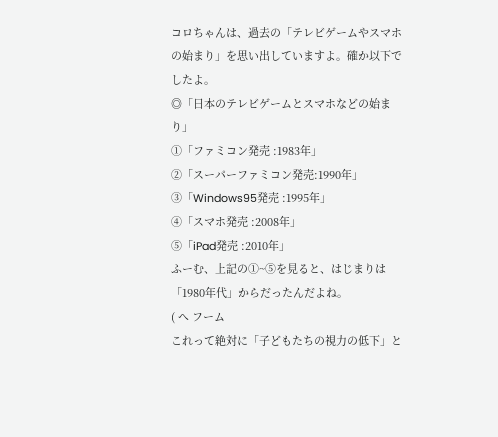コロちゃんは、過去の「テレビゲームやスマホの始まり」を思い出していますよ。確か以下でしたよ。
◎「日本のテレビゲームとスマホなどの始まり」
①「ファミコン発売 :1983年」
②「スーパーファミコン発売:1990年」
③「Windows95発売 :1995年」
④「スマホ発売 :2008年」
⑤「iPad発売 :2010年」
ふーむ、上記の①~⑤を見ると、はじまりは「1980年代」からだったんだよね。
( へ フーム
これって絶対に「子どもたちの視力の低下」と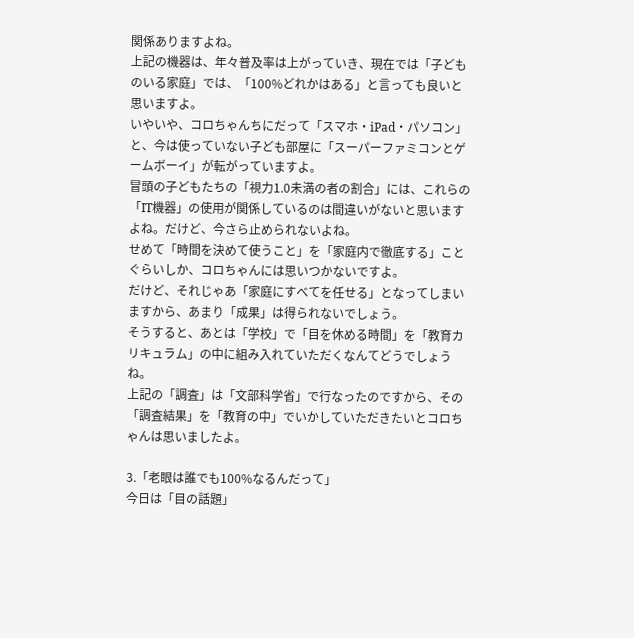関係ありますよね。
上記の機器は、年々普及率は上がっていき、現在では「子どものいる家庭」では、「100%どれかはある」と言っても良いと思いますよ。
いやいや、コロちゃんちにだって「スマホ・iPad・パソコン」と、今は使っていない子ども部屋に「スーパーファミコンとゲームボーイ」が転がっていますよ。
冒頭の子どもたちの「視力1.0未満の者の割合」には、これらの「IT機器」の使用が関係しているのは間違いがないと思いますよね。だけど、今さら止められないよね。
せめて「時間を決めて使うこと」を「家庭内で徹底する」ことぐらいしか、コロちゃんには思いつかないですよ。
だけど、それじゃあ「家庭にすべてを任せる」となってしまいますから、あまり「成果」は得られないでしょう。
そうすると、あとは「学校」で「目を休める時間」を「教育カリキュラム」の中に組み入れていただくなんてどうでしょうね。
上記の「調査」は「文部科学省」で行なったのですから、その「調査結果」を「教育の中」でいかしていただきたいとコロちゃんは思いましたよ。

3.「老眼は誰でも100%なるんだって」
今日は「目の話題」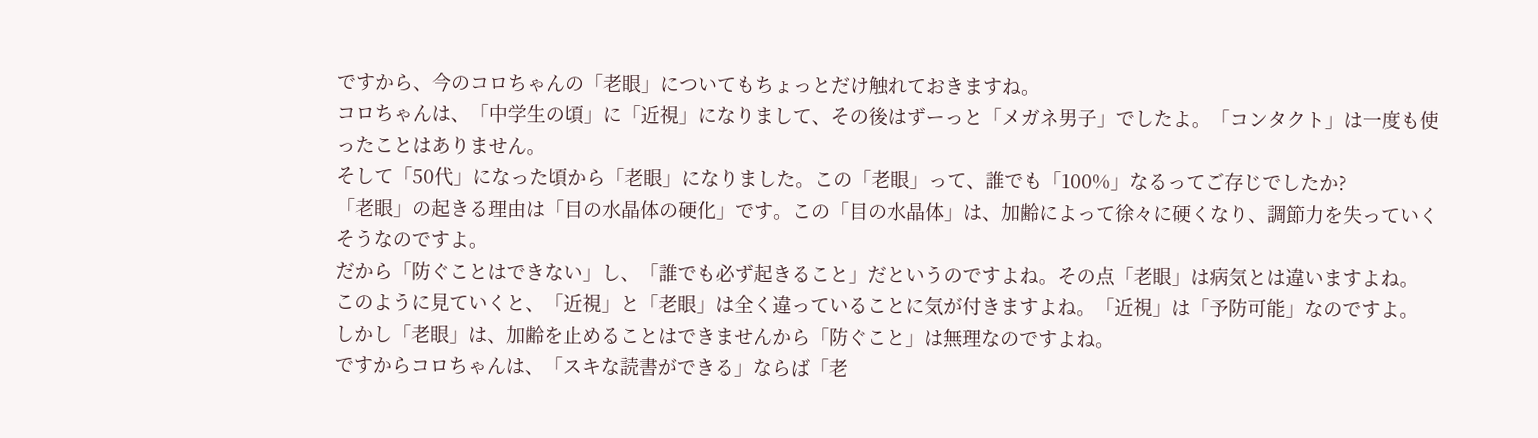ですから、今のコロちゃんの「老眼」についてもちょっとだけ触れておきますね。
コロちゃんは、「中学生の頃」に「近視」になりまして、その後はずーっと「メガネ男子」でしたよ。「コンタクト」は一度も使ったことはありません。
そして「50代」になった頃から「老眼」になりました。この「老眼」って、誰でも「100%」なるってご存じでしたか?
「老眼」の起きる理由は「目の水晶体の硬化」です。この「目の水晶体」は、加齢によって徐々に硬くなり、調節力を失っていくそうなのですよ。
だから「防ぐことはできない」し、「誰でも必ず起きること」だというのですよね。その点「老眼」は病気とは違いますよね。
このように見ていくと、「近視」と「老眼」は全く違っていることに気が付きますよね。「近視」は「予防可能」なのですよ。
しかし「老眼」は、加齢を止めることはできませんから「防ぐこと」は無理なのですよね。
ですからコロちゃんは、「スキな読書ができる」ならば「老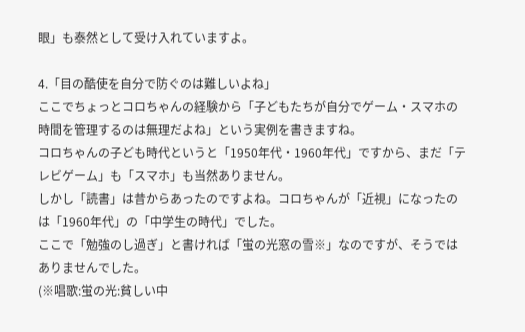眼」も泰然として受け入れていますよ。

4.「目の酷使を自分で防ぐのは難しいよね」
ここでちょっとコロちゃんの経験から「子どもたちが自分でゲーム・スマホの時間を管理するのは無理だよね」という実例を書きますね。
コロちゃんの子ども時代というと「1950年代・1960年代」ですから、まだ「テレビゲーム」も「スマホ」も当然ありません。
しかし「読書」は昔からあったのですよね。コロちゃんが「近視」になったのは「1960年代」の「中学生の時代」でした。
ここで「勉強のし過ぎ」と書ければ「蛍の光窓の雪※」なのですが、そうではありませんでした。
(※唱歌:蛍の光:貧しい中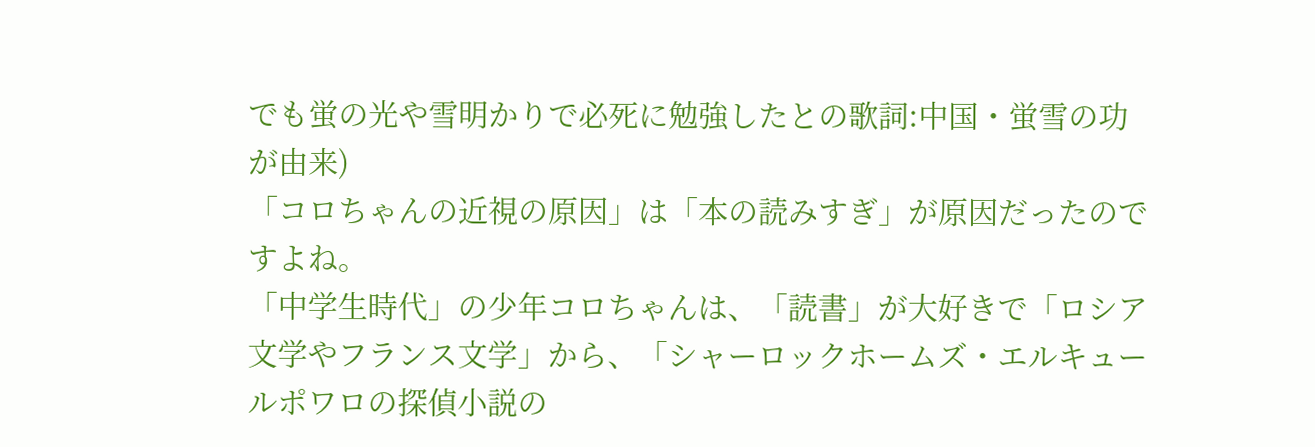でも蛍の光や雪明かりで必死に勉強したとの歌詞:中国・蛍雪の功が由来)
「コロちゃんの近視の原因」は「本の読みすぎ」が原因だったのですよね。
「中学生時代」の少年コロちゃんは、「読書」が大好きで「ロシア文学やフランス文学」から、「シャーロックホームズ・エルキュールポワロの探偵小説の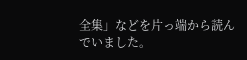全集」などを片っ端から読んでいました。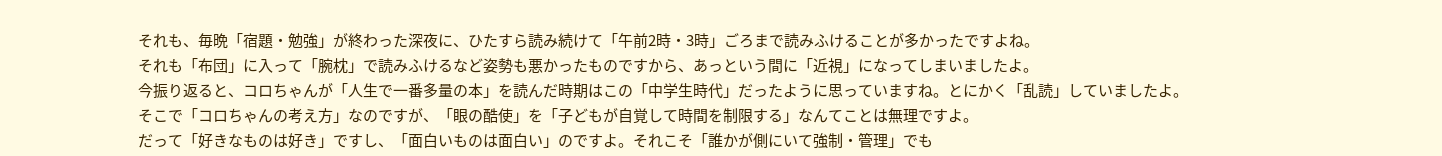それも、毎晩「宿題・勉強」が終わった深夜に、ひたすら読み続けて「午前2時・3時」ごろまで読みふけることが多かったですよね。
それも「布団」に入って「腕枕」で読みふけるなど姿勢も悪かったものですから、あっという間に「近視」になってしまいましたよ。
今振り返ると、コロちゃんが「人生で一番多量の本」を読んだ時期はこの「中学生時代」だったように思っていますね。とにかく「乱読」していましたよ。
そこで「コロちゃんの考え方」なのですが、「眼の酷使」を「子どもが自覚して時間を制限する」なんてことは無理ですよ。
だって「好きなものは好き」ですし、「面白いものは面白い」のですよ。それこそ「誰かが側にいて強制・管理」でも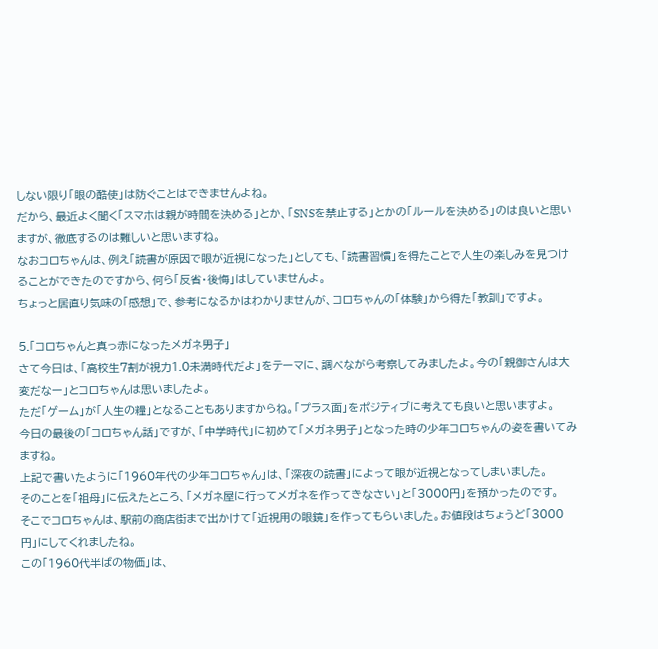しない限り「眼の酷使」は防ぐことはできませんよね。
だから、最近よく聞く「スマホは親が時間を決める」とか、「SNSを禁止する」とかの「ルールを決める」のは良いと思いますが、徹底するのは難しいと思いますね。
なおコロちゃんは、例え「読書が原因で眼が近視になった」としても、「読書習慣」を得たことで人生の楽しみを見つけることができたのですから、何ら「反省・後悔」はしていませんよ。
ちょっと居直り気味の「感想」で、参考になるかはわかりませんが、コロちゃんの「体験」から得た「教訓」ですよ。

5.「コロちゃんと真っ赤になったメガネ男子」
さて今日は、「高校生7割が視力1.0未満時代だよ」をテーマに、調べながら考察してみましたよ。今の「親御さんは大変だなー」とコロちゃんは思いましたよ。
ただ「ゲーム」が「人生の糧」となることもありますからね。「プラス面」をポジティブに考えても良いと思いますよ。
今日の最後の「コロちゃん話」ですが、「中学時代」に初めて「メガネ男子」となった時の少年コロちゃんの姿を書いてみますね。
上記で書いたように「1960年代の少年コロちゃん」は、「深夜の読書」によって眼が近視となってしまいました。
そのことを「祖母」に伝えたところ、「メガネ屋に行ってメガネを作ってきなさい」と「3000円」を預かったのです。
そこでコロちゃんは、駅前の商店街まで出かけて「近視用の眼鏡」を作ってもらいました。お値段はちょうど「3000円」にしてくれましたね。
この「1960代半ばの物価」は、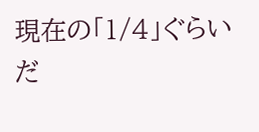現在の「1/4」ぐらいだ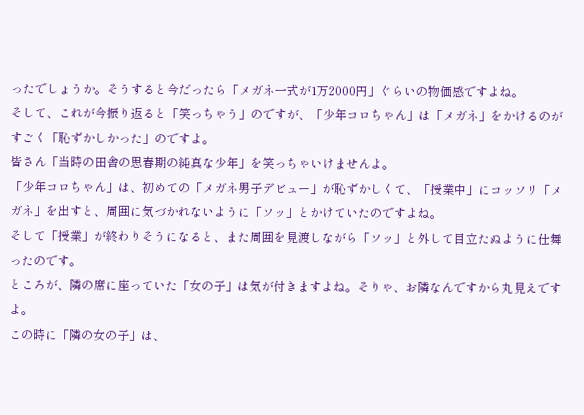ったでしょうか。そうすると今だったら「メガネ一式が1万2000円」ぐらいの物価感ですよね。
そして、これが今振り返ると「笑っちゃう」のですが、「少年コロちゃん」は「メガネ」をかけるのがすごく「恥ずかしかった」のですよ。
皆さん「当時の田舎の思春期の純真な少年」を笑っちゃいけませんよ。
「少年コロちゃん」は、初めての「メガネ男子デビュー」が恥ずかしくて、「授業中」にコッソリ「メガネ」を出すと、周囲に気づかれないように「ソッ」とかけていたのですよね。
そして「授業」が終わりそうになると、また周囲を見渡しながら「ソッ」と外して目立たぬように仕舞ったのです。
ところが、隣の席に座っていた「女の子」は気が付きますよね。そりゃ、お隣なんですから丸見えですよ。
この時に「隣の女の子」は、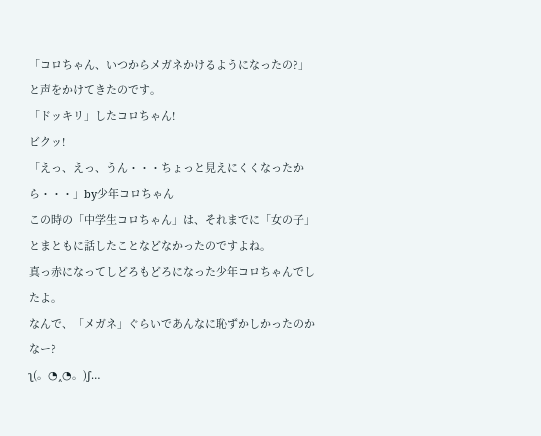「コロちゃん、いつからメガネかけるようになったの?」と声をかけてきたのです。
「ドッキリ」したコロちゃん!
ビクッ!
「えっ、えっ、うん・・・ちょっと見えにくくなったから・・・」by少年コロちゃん
この時の「中学生コロちゃん」は、それまでに「女の子」とまともに話したことなどなかったのですよね。
真っ赤になってしどろもどろになった少年コロちゃんでしたよ。
なんで、「メガネ」ぐらいであんなに恥ずかしかったのかなー?
ʅ(。◔‸◔。)ʃ…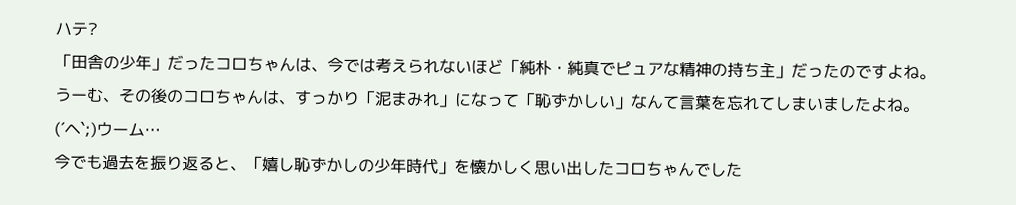ハテ?
「田舎の少年」だったコロちゃんは、今では考えられないほど「純朴・純真でピュアな精神の持ち主」だったのですよね。
うーむ、その後のコロちゃんは、すっかり「泥まみれ」になって「恥ずかしい」なんて言葉を忘れてしまいましたよね。
(´ヘ`;)ウーム…
今でも過去を振り返ると、「嬉し恥ずかしの少年時代」を懐かしく思い出したコロちゃんでした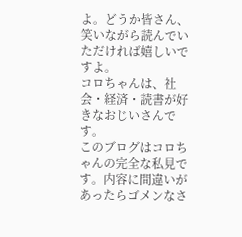よ。どうか皆さん、笑いながら読んでいただければ嬉しいですよ。
コロちゃんは、社会・経済・読書が好きなおじいさんです。
このブログはコロちゃんの完全な私見です。内容に間違いがあったらゴメンなさ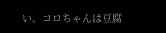い。コロちゃんは豆腐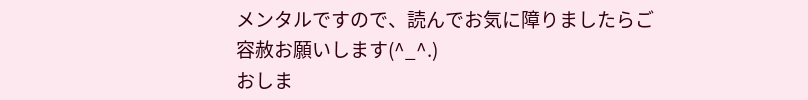メンタルですので、読んでお気に障りましたらご容赦お願いします(^_^.)
おしま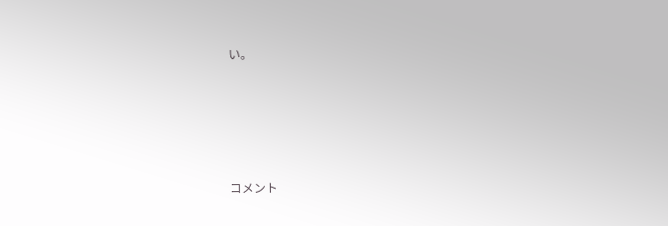い。







コメント